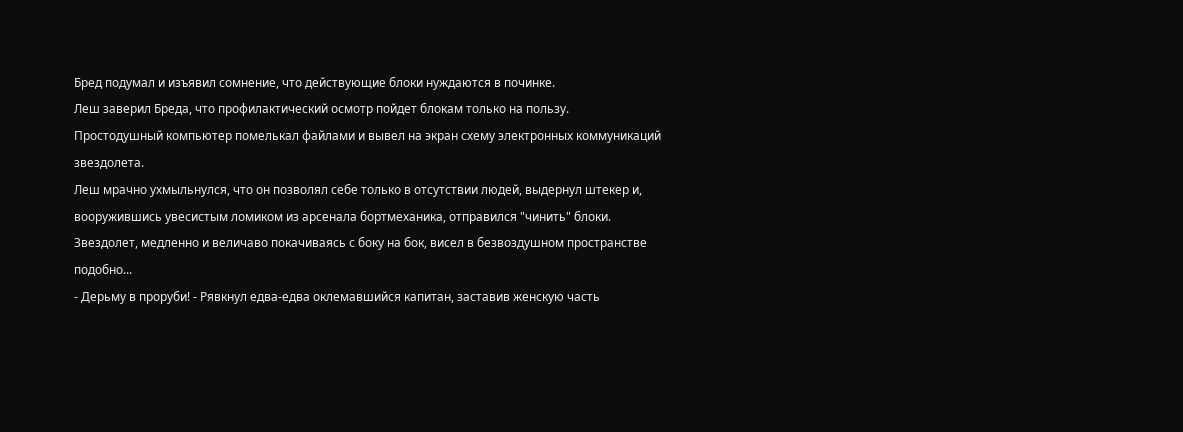Бред подумал и изъявил сомнение, что действующие блоки нуждаются в починке.
Леш заверил Бреда, что профилактический осмотр пойдет блокам только на пользу.
Простодушный компьютер помелькал файлами и вывел на экран схему электронных коммуникаций звездолета.
Леш мрачно ухмыльнулся, что он позволял себе только в отсутствии людей, выдернул штекер и, вооружившись увесистым ломиком из арсенала бортмеханика, отправился "чинить" блоки.
Звездолет, медленно и величаво покачиваясь с боку на бок, висел в безвоздушном пространстве подобно...
- Дерьму в проруби! - Рявкнул едва-едва оклемавшийся капитан, заставив женскую часть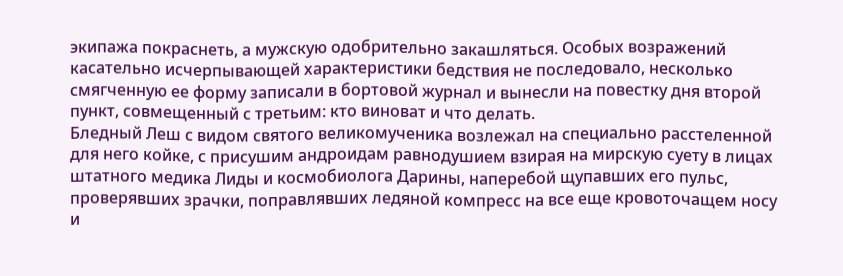экипажа покраснеть, а мужскую одобрительно закашляться. Особых возражений касательно исчерпывающей характеристики бедствия не последовало, несколько смягченную ее форму записали в бортовой журнал и вынесли на повестку дня второй пункт, совмещенный с третьим: кто виноват и что делать.
Бледный Леш с видом святого великомученика возлежал на специально расстеленной для него койке, с присушим андроидам равнодушием взирая на мирскую суету в лицах штатного медика Лиды и космобиолога Дарины, наперебой щупавших его пульс, проверявших зрачки, поправлявших ледяной компресс на все еще кровоточащем носу и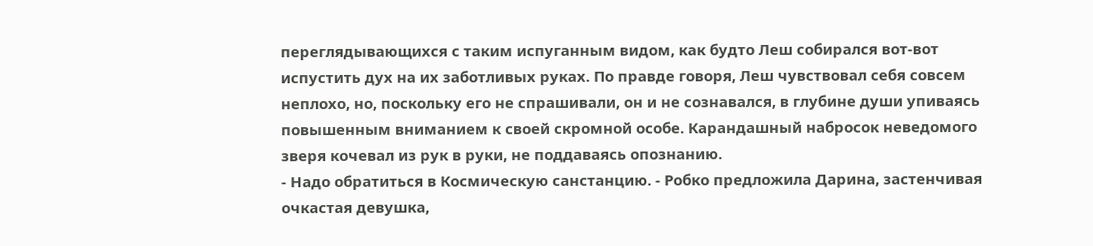переглядывающихся с таким испуганным видом, как будто Леш собирался вот-вот испустить дух на их заботливых руках. По правде говоря, Леш чувствовал себя совсем неплохо, но, поскольку его не спрашивали, он и не сознавался, в глубине души упиваясь повышенным вниманием к своей скромной особе. Карандашный набросок неведомого зверя кочевал из рук в руки, не поддаваясь опознанию.
- Надо обратиться в Космическую санстанцию. - Робко предложила Дарина, застенчивая очкастая девушка,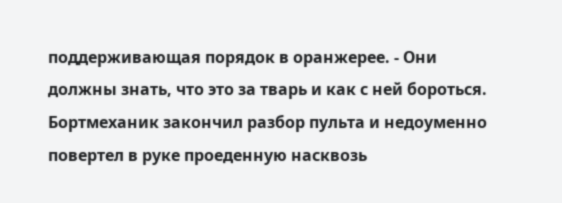поддерживающая порядок в оранжерее. - Они должны знать, что это за тварь и как с ней бороться.
Бортмеханик закончил разбор пульта и недоуменно повертел в руке проеденную насквозь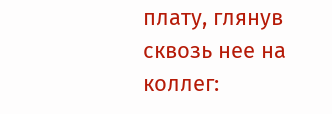плату, глянув сквозь нее на коллег: